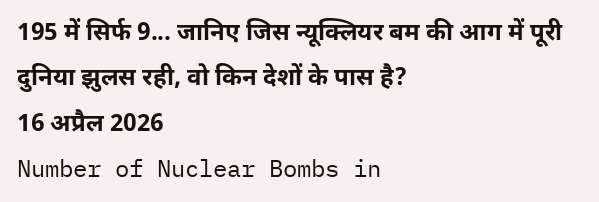195 में सिर्फ 9... जानिए जिस न्यूक्लियर बम की आग में पूरी दुनिया झुलस रही, वो किन देशों के पास है?
16 अप्रैल 2026
Number of Nuclear Bombs in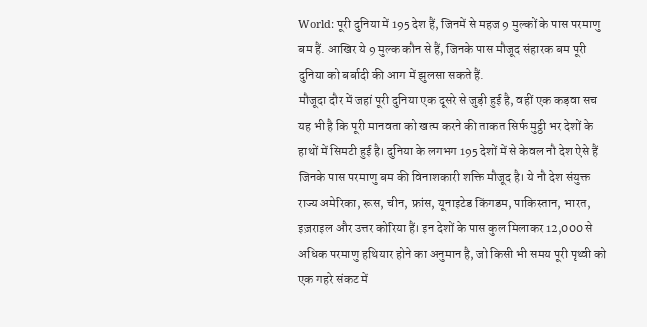World: पूरी दुनिया में 195 देश हैं, जिनमें से महज 9 मुल्कों के पास परमाणु बम हैं. आखिर ये 9 मुल्क कौन से हैं, जिनके पास मौजूद संहारक बम पूरी दुनिया को बर्बादी की आग में झुलसा सकते हैं.
मौजूदा दौर में जहां पूरी दुनिया एक दूसरे से जुड़ी हुई है, वहीं एक कड़वा सच यह भी है कि पूरी मानवता को खत्म करने की ताकत सिर्फ मुट्ठी भर देशों के हाथों में सिमटी हुई है। दुनिया के लगभग 195 देशों में से केवल नौ देश ऐसे हैं जिनके पास परमाणु बम की विनाशकारी शक्ति मौजूद है। ये नौ देश संयुक्त राज्य अमेरिका, रूस, चीन, फ्रांस, यूनाइटेड किंगडम, पाकिस्तान, भारत, इज़राइल और उत्तर कोरिया हैं। इन देशों के पास कुल मिलाकर 12,000 से अधिक परमाणु हथियार होने का अनुमान है, जो किसी भी समय पूरी पृथ्वी को एक गहरे संकट में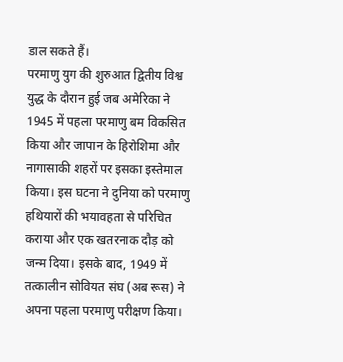डाल सकते हैं।
परमाणु युग की शुरुआत द्वितीय विश्व युद्ध के दौरान हुई जब अमेरिका ने 1945 में पहला परमाणु बम विकसित किया और जापान के हिरोशिमा और नागासाकी शहरों पर इसका इस्तेमाल किया। इस घटना ने दुनिया को परमाणु हथियारों की भयावहता से परिचित कराया और एक खतरनाक दौड़ को जन्म दिया। इसके बाद, 1949 में तत्कालीन सोवियत संघ (अब रूस) ने अपना पहला परमाणु परीक्षण किया।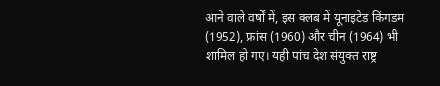आने वाले वर्षों में, इस क्लब में यूनाइटेड किंगडम (1952), फ्रांस (1960) और चीन (1964) भी शामिल हो गए। यही पांच देश संयुक्त राष्ट्र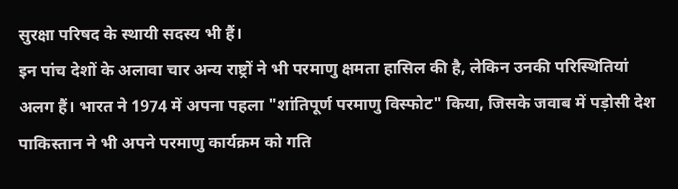सुरक्षा परिषद के स्थायी सदस्य भी हैं।
इन पांच देशों के अलावा चार अन्य राष्ट्रों ने भी परमाणु क्षमता हासिल की है, लेकिन उनकी परिस्थितियां अलग हैं। भारत ने 1974 में अपना पहला "शांतिपूर्ण परमाणु विस्फोट" किया, जिसके जवाब में पड़ोसी देश पाकिस्तान ने भी अपने परमाणु कार्यक्रम को गति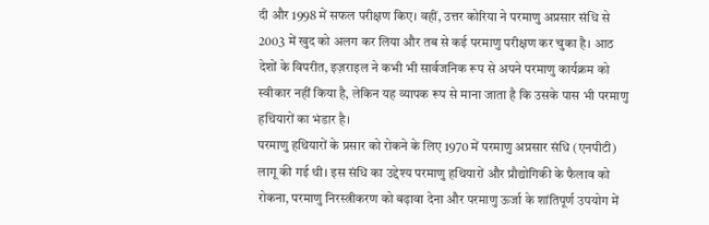दी और 1998 में सफल परीक्षण किए। वहीं, उत्तर कोरिया ने परमाणु अप्रसार संधि से 2003 में खुद को अलग कर लिया और तब से कई परमाणु परीक्षण कर चुका है। आठ देशों के विपरीत, इज़राइल ने कभी भी सार्वजनिक रूप से अपने परमाणु कार्यक्रम को स्वीकार नहीं किया है, लेकिन यह व्यापक रूप से माना जाता है कि उसके पास भी परमाणु हथियारों का भंडार है।
परमाणु हथियारों के प्रसार को रोकने के लिए 1970 में परमाणु अप्रसार संधि (एनपीटी) लागू की गई थी। इस संधि का उद्देश्य परमाणु हथियारों और प्रौद्योगिकी के फैलाव को रोकना, परमाणु निरस्त्रीकरण को बढ़ावा देना और परमाणु ऊर्जा के शांतिपूर्ण उपयोग में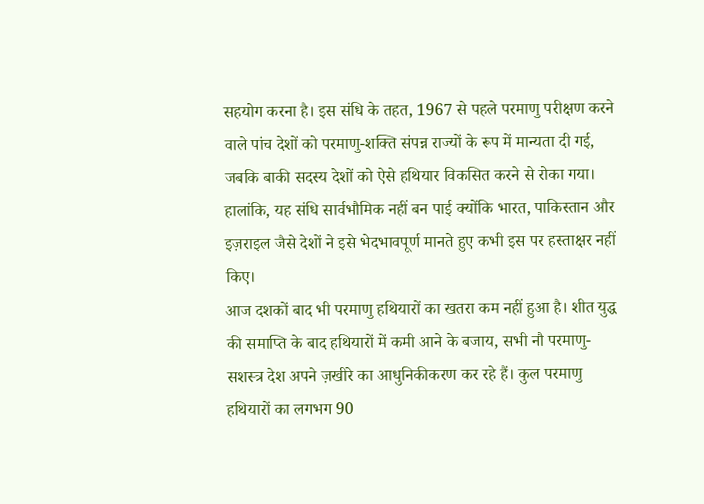सहयोग करना है। इस संधि के तहत, 1967 से पहले परमाणु परीक्षण करने वाले पांच देशों को परमाणु-शक्ति संपन्न राज्यों के रूप में मान्यता दी गई, जबकि बाकी सदस्य देशों को ऐसे हथियार विकसित करने से रोका गया। हालांकि, यह संधि सार्वभौमिक नहीं बन पाई क्योंकि भारत, पाकिस्तान और इज़राइल जैसे देशों ने इसे भेदभावपूर्ण मानते हुए कभी इस पर हस्ताक्षर नहीं किए।
आज दशकों बाद भी परमाणु हथियारों का खतरा कम नहीं हुआ है। शीत युद्ध की समाप्ति के बाद हथियारों में कमी आने के बजाय, सभी नौ परमाणु-सशस्त्र देश अपने ज़खीरे का आधुनिकीकरण कर रहे हैं। कुल परमाणु हथियारों का लगभग 90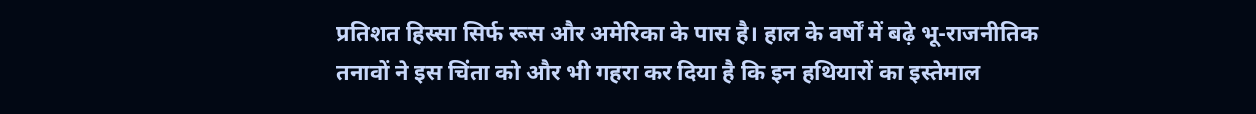प्रतिशत हिस्सा सिर्फ रूस और अमेरिका के पास है। हाल के वर्षों में बढ़े भू-राजनीतिक तनावों ने इस चिंता को और भी गहरा कर दिया है कि इन हथियारों का इस्तेमाल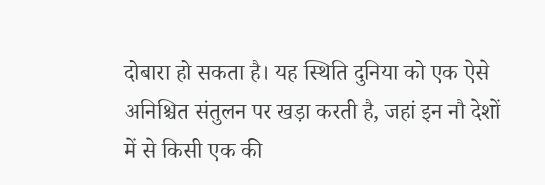दोबारा हो सकता है। यह स्थिति दुनिया को एक ऐसे अनिश्चित संतुलन पर खड़ा करती है, जहां इन नौ देशों में से किसी एक की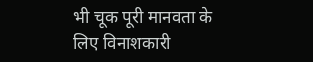भी चूक पूरी मानवता के लिए विनाशकारी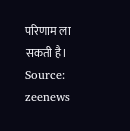परिणाम ला सकती है।
Source: zeenews